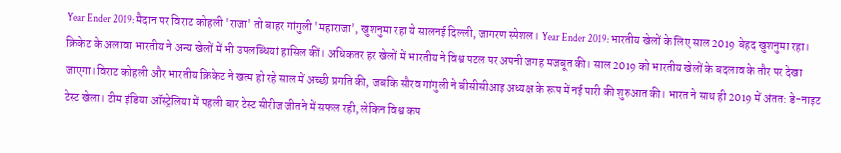Year Ender 2019: मैदान पर विराट कोहली 'राजा' तो बाहर गांगुली 'महाराजा', खुशनुमा रहा ये सालनई दिल्ली, जागरण स्पेशल। Year Ender 2019: भारतीय खेलों के लिए साल 2019 बेहद खुशनुमा रहा। क्रिकेट के अलावा भारतीय ने अन्य खेलों में भी उपलब्धियां हासिल कीं। अधिकतर हर खेलों में भारतीय ने विश्व पटल पर अपनी जगह मजबूत की। साल 2019 को भारतीय खेलों के बदलाव के तौर पर देखा जाएगा।विराट कोहली और भारतीय क्रिकेट ने खत्म हो रहे साल में अच्छी प्रगति की, जबकि सौरव गांगुली ने बीसीसीआइ अध्यक्ष के रूप में नई पारी की शुरुआत की। भारत ने साथ ही 2019 में अंतत: डे-नाइट टेस्ट खेला। टीम इंडिया ऑस्ट्रेलिया में पहली बार टेस्ट सीरीज जीतने में सफल रही, लेकिन विश्व कप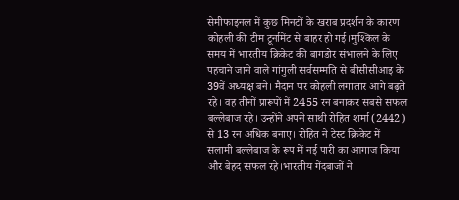सेमीफाइनल में कुछ मिनटों के खराब प्रदर्शन के कारण कोहली की टीम टूर्नामेंट से बाहर हो गई।मुश्किल के समय में भारतीय क्रिकेट की बागडोर संभालने के लिए पहचाने जाने वाले गांगुली सर्वसम्मति से बीसीसीआइ के 39वें अध्यक्ष बने। मैदान पर कोहली लगातार आगे बढ़ते रहे। वह तीनों प्रारूपों में 2455 रन बनाकर सबसे सफल बल्लेबाज रहे। उन्होंने अपने साथी रोहित शर्मा (2442) से 13 रन अधिक बनाए। रोहित ने टेस्ट क्रिकेट में सलामी बल्लेबाज के रूप में नई पारी का आगाज किया और बेहद सफल रहे।भारतीय गेंदबाजों ने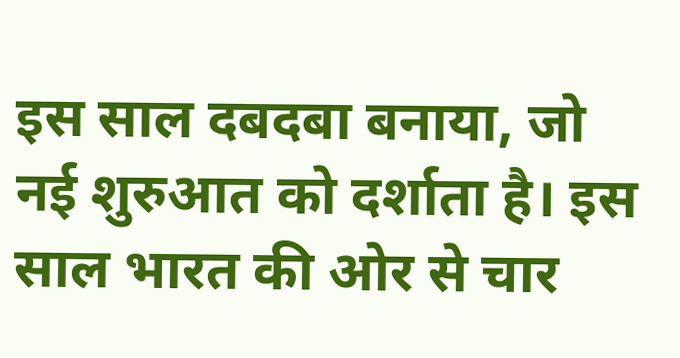इस साल दबदबा बनाया, जो नई शुरुआत को दर्शाता है। इस साल भारत की ओर से चार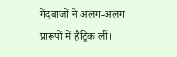गेंदबाजों ने अलग-अलग प्रारूपों में हैट्रिक लीं।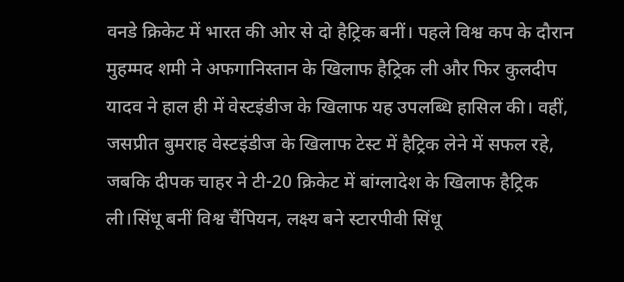वनडे क्रिकेट में भारत की ओर से दो हैट्रिक बनीं। पहले विश्व कप के दौरान मुहम्मद शमी ने अफगानिस्तान के खिलाफ हैट्रिक ली और फिर कुलदीप यादव ने हाल ही में वेस्टइंडीज के खिलाफ यह उपलब्धि हासिल की। वहीं, जसप्रीत बुमराह वेस्टइंडीज के खिलाफ टेस्ट में हैट्रिक लेने में सफल रहे, जबकि दीपक चाहर ने टी-20 क्रिकेट में बांग्लादेश के खिलाफ हैट्रिक ली।सिंधू बनीं विश्व चैंपियन, लक्ष्य बने स्टारपीवी सिंधू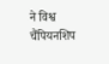ने विश्व चैंपियनशिप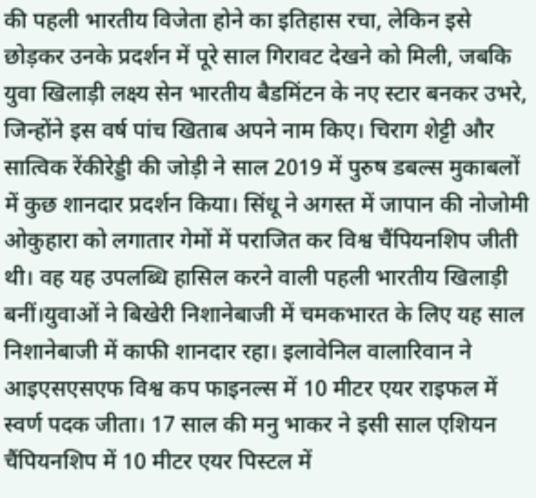की पहली भारतीय विजेता होने का इतिहास रचा, लेकिन इसे छोड़कर उनके प्रदर्शन में पूरे साल गिरावट देखने को मिली, जबकि युवा खिलाड़ी लक्ष्य सेन भारतीय बैडमिंटन के नए स्टार बनकर उभरे, जिन्होंने इस वर्ष पांच खिताब अपने नाम किए। चिराग शेट्टी और सात्विक रेंकीरेड्डी की जोड़ी ने साल 2019 में पुरुष डबल्स मुकाबलों में कुछ शानदार प्रदर्शन किया। सिंधू ने अगस्त में जापान की नोजोमी ओकुहारा को लगातार गेमों में पराजित कर विश्व चैंपियनशिप जीती थी। वह यह उपलब्धि हासिल करने वाली पहली भारतीय खिलाड़ी बनीं।युवाओं ने बिखेरी निशानेबाजी में चमकभारत के लिए यह साल निशानेबाजी में काफी शानदार रहा। इलावेनिल वालारिवान ने आइएसएसएफ विश्व कप फाइनल्स में 10 मीटर एयर राइफल में स्वर्ण पदक जीता। 17 साल की मनु भाकर ने इसी साल एशियन चैंपियनशिप में 10 मीटर एयर पिस्टल में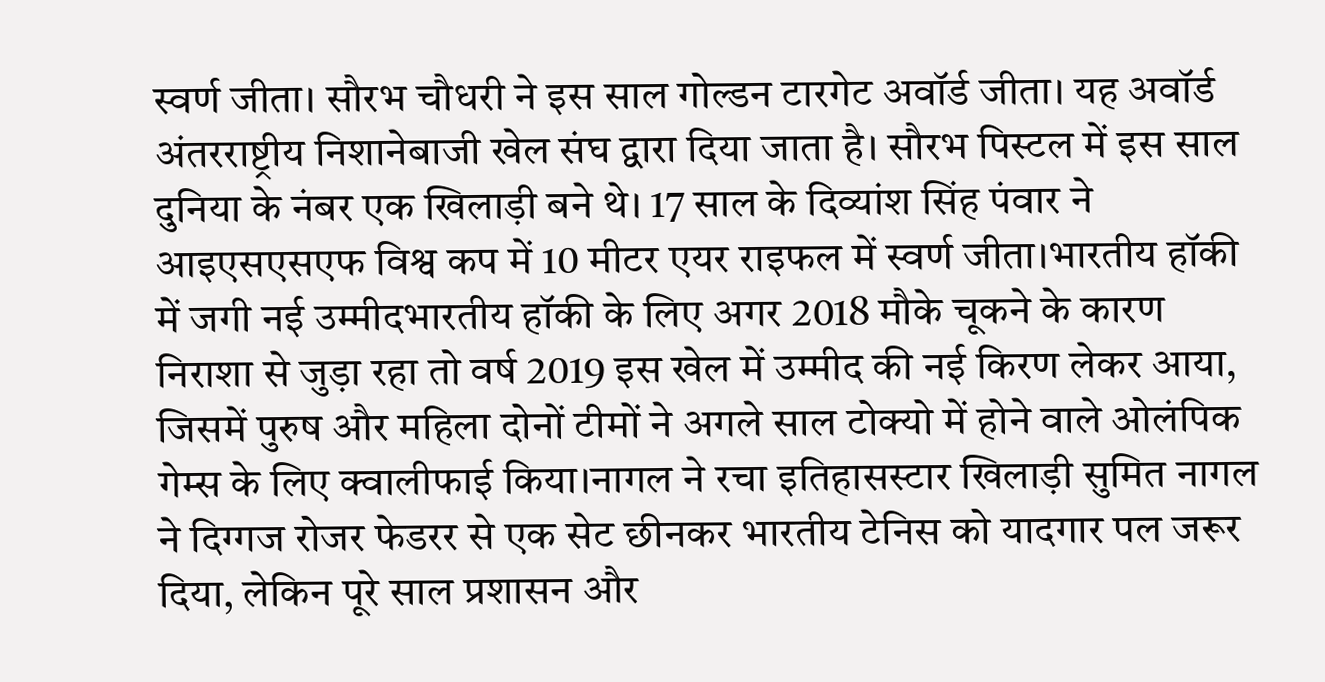स्वर्ण जीता। सौरभ चौधरी ने इस साल गोल्डन टारगेट अवॉर्ड जीता। यह अवॉर्ड अंतरराष्ट्रीय निशानेबाजी खेल संघ द्वारा दिया जाता है। सौरभ पिस्टल में इस साल दुनिया के नंबर एक खिलाड़ी बने थे। 17 साल के दिव्यांश सिंह पंवार ने आइएसएसएफ विश्व कप में 10 मीटर एयर राइफल में स्वर्ण जीता।भारतीय हॉकी में जगी नई उम्मीदभारतीय हॉकी के लिए अगर 2018 मौके चूकने के कारण निराशा से जुड़ा रहा तो वर्ष 2019 इस खेल में उम्मीद की नई किरण लेकर आया, जिसमें पुरुष और महिला दोनों टीमों ने अगले साल टोक्यो में होने वाले ओलंपिक गेम्स के लिए क्वालीफाई किया।नागल ने रचा इतिहासस्टार खिलाड़ी सुमित नागल ने दिग्गज रोजर फेडरर से एक सेट छीनकर भारतीय टेनिस को यादगार पल जरूर दिया, लेकिन पूरे साल प्रशासन और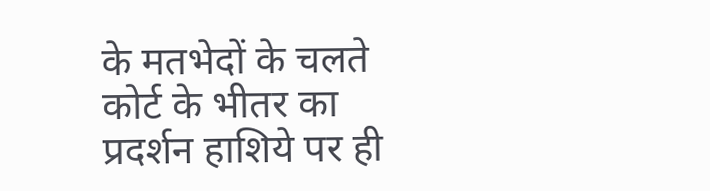के मतभेदों के चलते कोर्ट के भीतर का प्रदर्शन हाशिये पर ही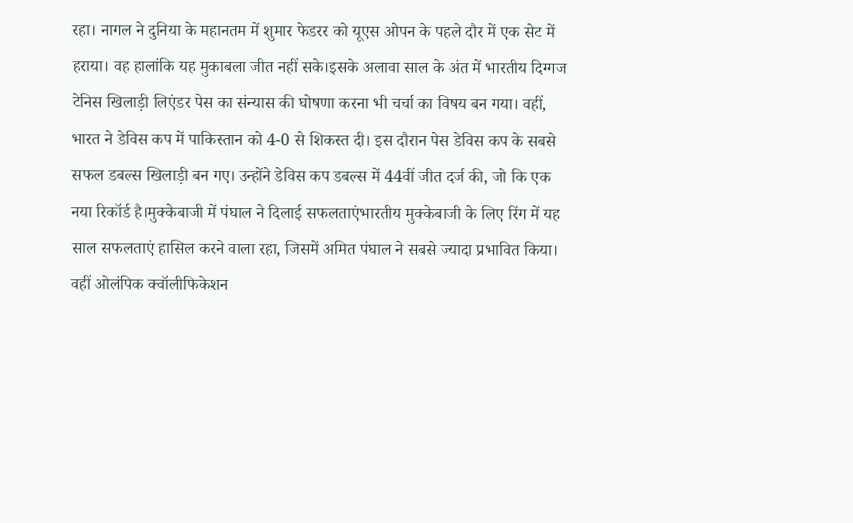रहा। नागल ने दुनिया के महानतम में शुमार फेडरर को यूएस ओपन के पहले दौर में एक सेट में हराया। वह हालांकि यह मुकाबला जीत नहीं सके।इसके अलावा साल के अंत में भारतीय दिग्गज टेनिस खिलाड़ी लिएंडर पेस का संन्यास की घोषणा करना भी चर्चा का विषय बन गया। वहीं, भारत ने डेविस कप में पाकिस्तान को 4-0 से शिकस्त दी। इस दौरान पेस डेविस कप के सबसे सफल डबल्स खिलाड़ी बन गए। उन्होंने डेविस कप डबल्स में 44वीं जीत दर्ज की, जो कि एक नया रिकॉर्ड है।मुक्केबाजी में पंघाल ने दिलाई सफलताएंभारतीय मुक्केबाजी के लिए रिंग में यह साल सफलताएं हासिल करने वाला रहा, जिसमें अमित पंघाल ने सबसे ज्यादा प्रभावित किया। वहीं ओलंपिक क्वॉलीफिकेशन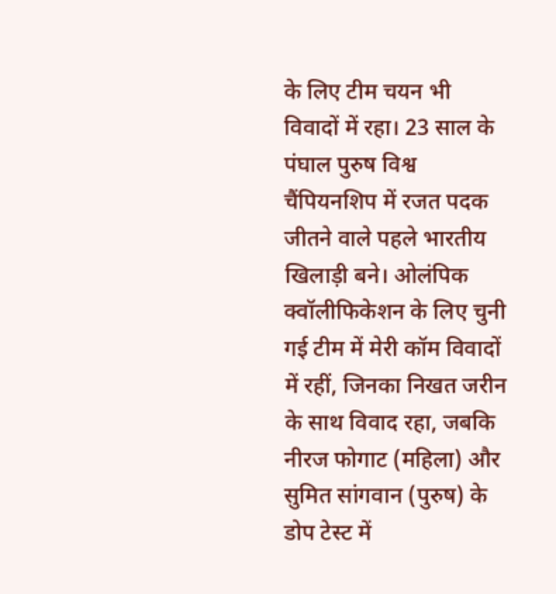के लिए टीम चयन भी विवादों में रहा। 23 साल के पंघाल पुरुष विश्व चैंपियनशिप में रजत पदक जीतने वाले पहले भारतीय खिलाड़ी बने। ओलंपिक क्वॉलीफिकेशन के लिए चुनी गई टीम में मेरी कॉम विवादों में रहीं, जिनका निखत जरीन के साथ विवाद रहा, जबकि नीरज फोगाट (महिला) और सुमित सांगवान (पुरुष) के डोप टेस्ट में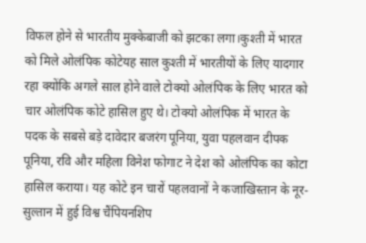विफल होने से भारतीय मुक्केबाजी को झटका लगा।कुश्ती में भारत को मिले ओलंपिक कोटेयह साल कुश्ती में भारतीयों के लिए यादगार रहा क्योंकि अगले साल होने वाले टोक्यो ओलंपिक के लिए भारत को चार ओलंपिक कोटे हासिल हुए थे। टोक्यो ओलंपिक में भारत के पदक के सबसे बड़े दावेदार बजरंग पूनिया, युवा पहलवान दीपक पूनिया, रवि और महिला विनेश फोगाट ने देश को ओलंपिक का कोटा हासिल कराया। यह कोटे इन चारों पहलवानों ने कजाखिस्तान के नूर-सुल्तान में हुई विश्व चैंपियनशिप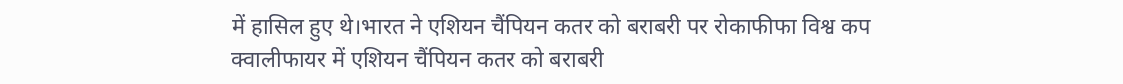में हासिल हुए थे।भारत ने एशियन चैंपियन कतर को बराबरी पर रोकाफीफा विश्व कप क्वालीफायर में एशियन चैंपियन कतर को बराबरी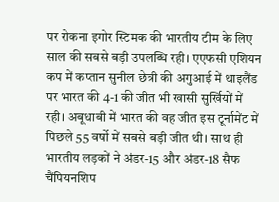पर रोकना इगोर स्टिमक की भारतीय टीम के लिए साल की सबसे बड़ी उपलब्धि रही। एएफसी एशियन कप में कप्तान सुनील छेत्री की अगुआई में थाइलैंड पर भारत की 4-1 की जीत भी खासी सुर्खियों में रही। अबूधाबी में भारत की वह जीत इस टूर्नामेंट में पिछले 55 वर्षो में सबसे बड़ी जीत थी। साथ ही भारतीय लड़कों ने अंडर-15 और अंडर-18 सैफ चैंपियनशिप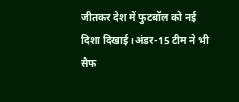जीतकर देश में फुटबॉल को नई दिशा दिखाई।अंडर-15 टीम ने भी सैफ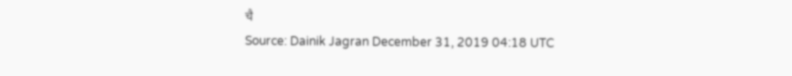चै
Source: Dainik Jagran December 31, 2019 04:18 UTC